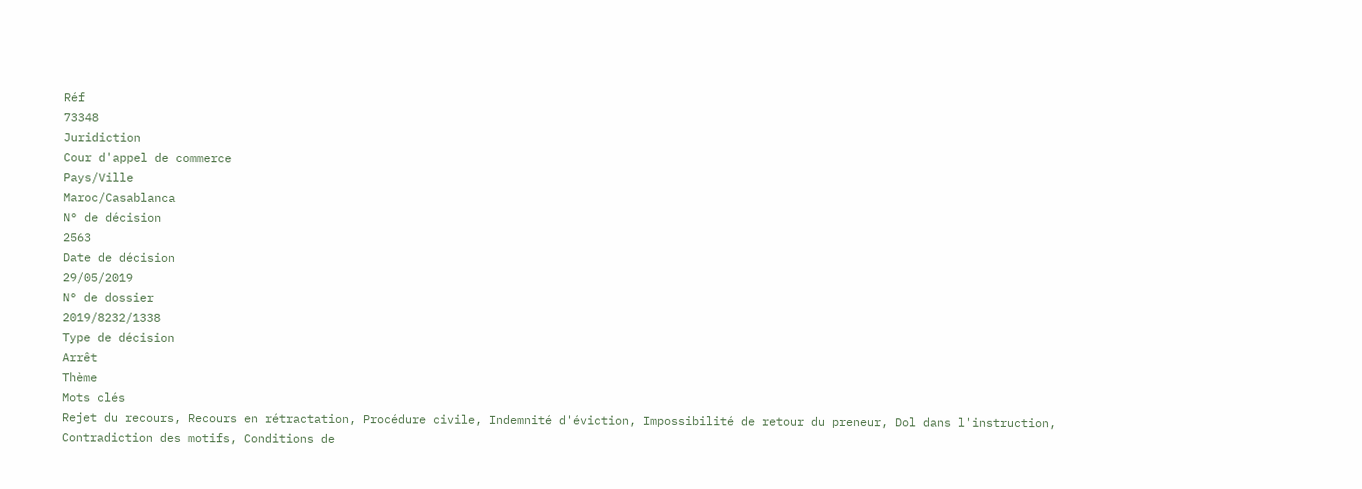Réf
73348
Juridiction
Cour d'appel de commerce
Pays/Ville
Maroc/Casablanca
N° de décision
2563
Date de décision
29/05/2019
N° de dossier
2019/8232/1338
Type de décision
Arrêt
Thème
Mots clés
Rejet du recours, Recours en rétractation, Procédure civile, Indemnité d'éviction, Impossibilité de retour du preneur, Dol dans l'instruction, Contradiction des motifs, Conditions de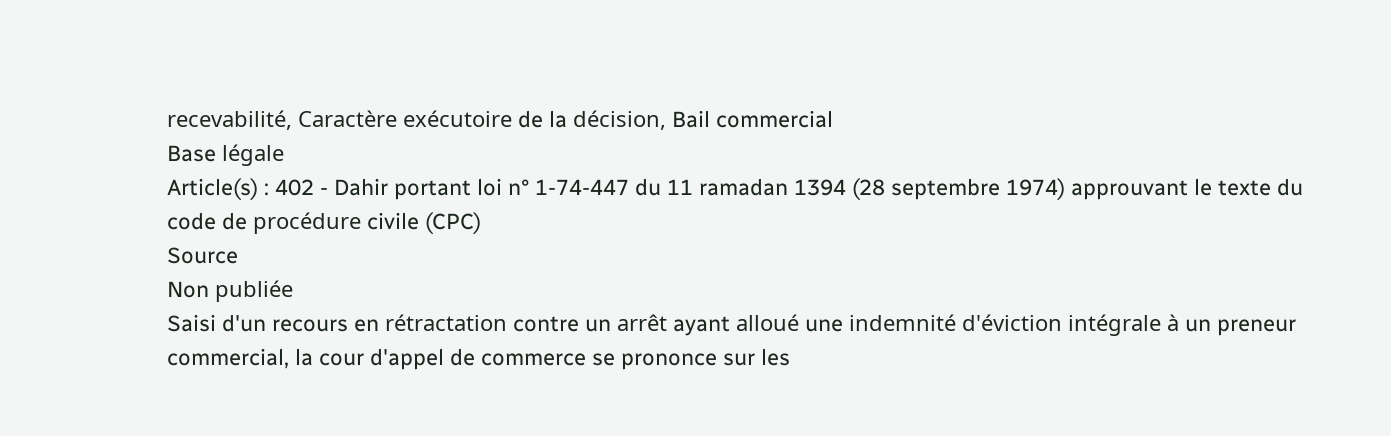recevabilité, Caractère exécutoire de la décision, Bail commercial
Base légale
Article(s) : 402 - Dahir portant loi n° 1-74-447 du 11 ramadan 1394 (28 septembre 1974) approuvant le texte du code de procédure civile (CPC)
Source
Non publiée
Saisi d'un recours en rétractation contre un arrêt ayant alloué une indemnité d'éviction intégrale à un preneur commercial, la cour d'appel de commerce se prononce sur les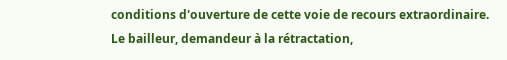conditions d'ouverture de cette voie de recours extraordinaire. Le bailleur, demandeur à la rétractation,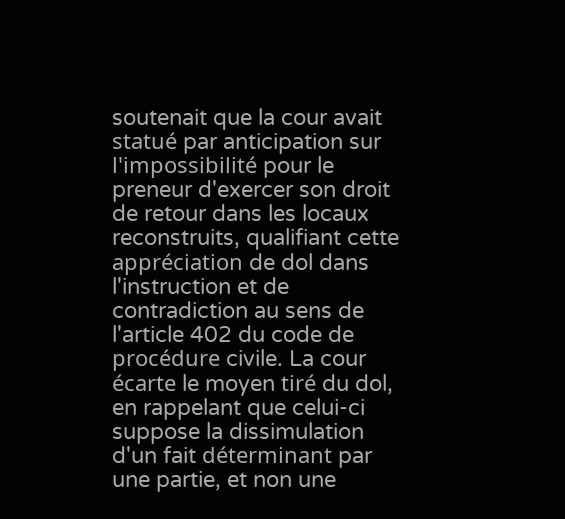soutenait que la cour avait statué par anticipation sur l'impossibilité pour le preneur d'exercer son droit de retour dans les locaux reconstruits, qualifiant cette appréciation de dol dans l'instruction et de contradiction au sens de l'article 402 du code de procédure civile. La cour écarte le moyen tiré du dol, en rappelant que celui-ci suppose la dissimulation d'un fait déterminant par une partie, et non une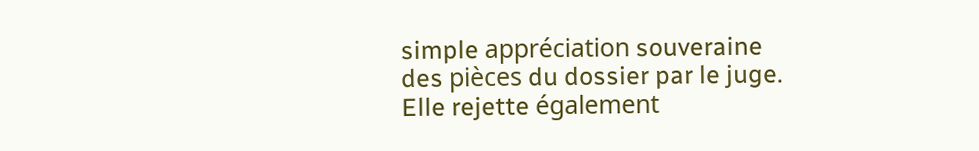simple appréciation souveraine des pièces du dossier par le juge. Elle rejette également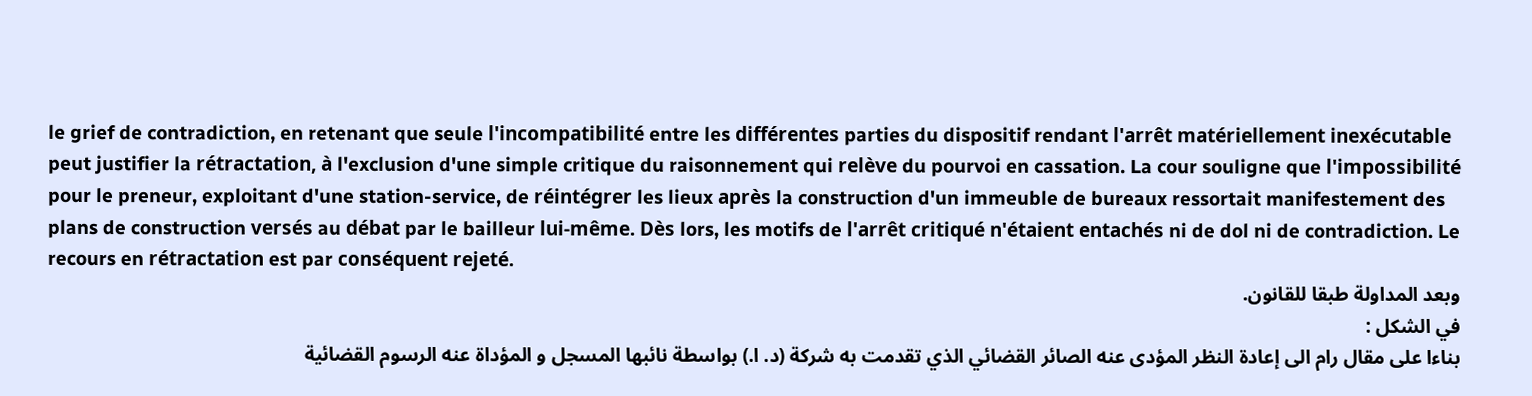le grief de contradiction, en retenant que seule l'incompatibilité entre les différentes parties du dispositif rendant l'arrêt matériellement inexécutable peut justifier la rétractation, à l'exclusion d'une simple critique du raisonnement qui relève du pourvoi en cassation. La cour souligne que l'impossibilité pour le preneur, exploitant d'une station-service, de réintégrer les lieux après la construction d'un immeuble de bureaux ressortait manifestement des plans de construction versés au débat par le bailleur lui-même. Dès lors, les motifs de l'arrêt critiqué n'étaient entachés ni de dol ni de contradiction. Le recours en rétractation est par conséquent rejeté.
وبعد المداولة طبقا للقانون.
في الشكل :
بناءا على مقال رام الى إعادة النظر المؤدى عنه الصائر القضائي الذي تقدمت به شركة (د. ا.) بواسطة نائبها المسجل و المؤداة عنه الرسوم القضائية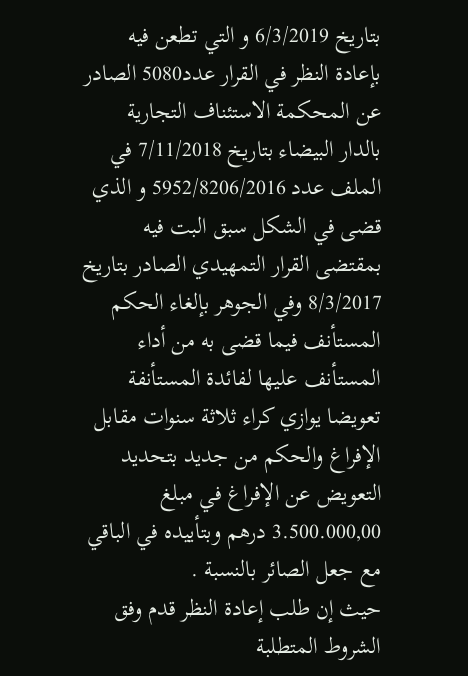بتاريخ 6/3/2019 و التي تطعن فيه بإعادة النظر في القرار عدد5080 الصادر عن المحكمة الاستئناف التجارية بالدار البيضاء بتاريخ 7/11/2018 في الملف عدد 5952/8206/2016 و الذي قضى في الشكل سبق البت فيه بمقتضى القرار التمهيدي الصادر بتاريخ 8/3/2017 وفي الجوهر بإلغاء الحكم المستأنف فيما قضى به من أداء المستأنف عليها لفائدة المستأنفة تعويضا يوازي كراء ثلاثة سنوات مقابل الإفراغ والحكم من جديد بتحديد التعويض عن الإفراغ في مبلغ 3.500.000,00 درهم وبتأييده في الباقي مع جعل الصائر بالنسبة .
حيث إن طلب إعادة النظر قدم وفق الشروط المتطلبة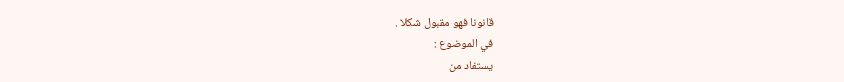قانونا فهو مقبول شكلا .
في الموضوع :
يستفاد من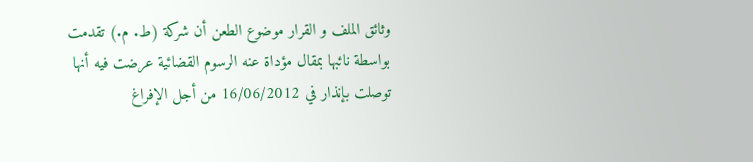وثائق الملف و القرار موضوع الطعن أن شركة (ط. م.) تقدمت بواسطة نائبها بمقال مؤداة عنه الرسوم القضائية عرضت فيه أنها توصلت بإنذار في 16/06/2012 من أجل الإفراغ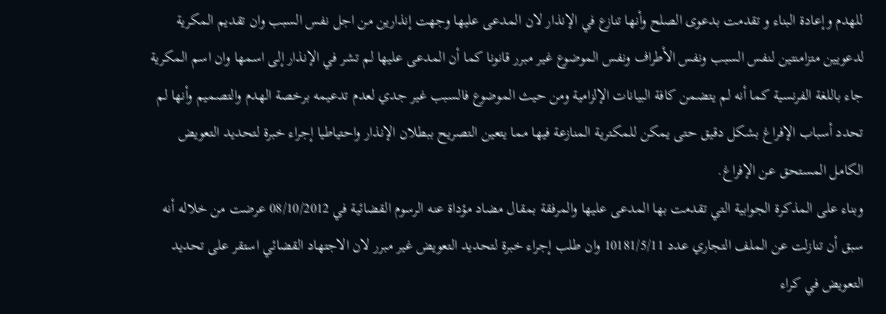للهدم وإعادة البناء و تقدمت بدعوى الصلح وأنها تنازع في الإنذار لان المدعى عليها وجهت إنذارين من اجل نفس السبب وان تقديم المكرية لدعويين متزامنتين لنفس السبب ونفس الأطراف ونفس الموضوع غير مبرر قانونا كما أن المدعى عليها لم تشر في الإنذار إلى اسمها وان اسم المكرية جاء باللغة الفرنسية كما أنه لم يتضمن كافة البيانات الإلزامية ومن حيث الموضوع فالسبب غير جدي لعدم تدعيمه برخصة الهدم والتصميم وأنها لم تحدد أسباب الإفراغ بشكل دقيق حتى يمكن للمكترية المنازعة فيها مما يتعين التصريح ببطلان الإنذار واحتياطيا إجراء خبرة لتحديد التعويض الكامل المستحق عن الإفراغ.
وبناء على المذكرة الجوابية التي تقدمت بها المدعى عليها والمرفقة بمقال مضاد مؤداة عنه الرسوم القضائية في 08/10/2012 عرضت من خلاله أنه سبق أن تنازلت عن الملف التجاري عدد 10181/5/11 وان طلب إجراء خبرة لتحديد التعويض غير مبرر لان الاجتهاد القضائي استقر على تحديد التعويض في كراء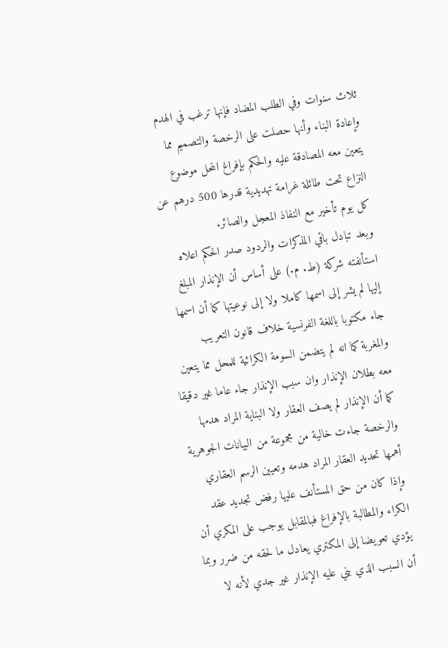ثلاث سنوات وفي الطلب المضاد فإنها ترغب في الهدم وإعادة البناء وأنها حصلت على الرخصة والتصميم مما يتعين معه المصادقة عليه والحكم بإفراغ المحل موضوع النزاع تحت طائلة غرامة تهديدية قدرها 500 درهم عن كل يوم تأخير مع النفاذ المعجل والصائر.
وبعد تبادل باقي المذكرات والردود صدر الحكم اعلاه استأنفته شركة (ط. م.) على أساس أن الإنذار المبلغ إليها لم يشر إلى اسمها كاملا ولا إلى نوعيتها كما أن اسمها جاء مكتوبا باللغة الفرنسية خلاف قانون التعريب والمغربة كما انه لم يتضمن السومة الكرائية للمحل مما يتعين معه بطلان الإنذار وان سبب الإنذار جاء عاما غير دقيقا كما أن الإنذار لم يصف العقار ولا البناية المراد هدمها والرخصة جاءت خالية من مجموعة من البيانات الجوهرية أهمها تحديد العقار المراد هدمه وتعيين الرسم العقاري وإذا كان من حق المستأنف عليها رفض تجديد عقد الكراء والمطالبة بالإفراغ فبالمقابل يوجب على المكري أن يؤدي تعويضا إلى المكتري يعادل ما لحقه من ضرر وبما أن السبب الذي بني عليه الإنذار غير جدي لأنه لا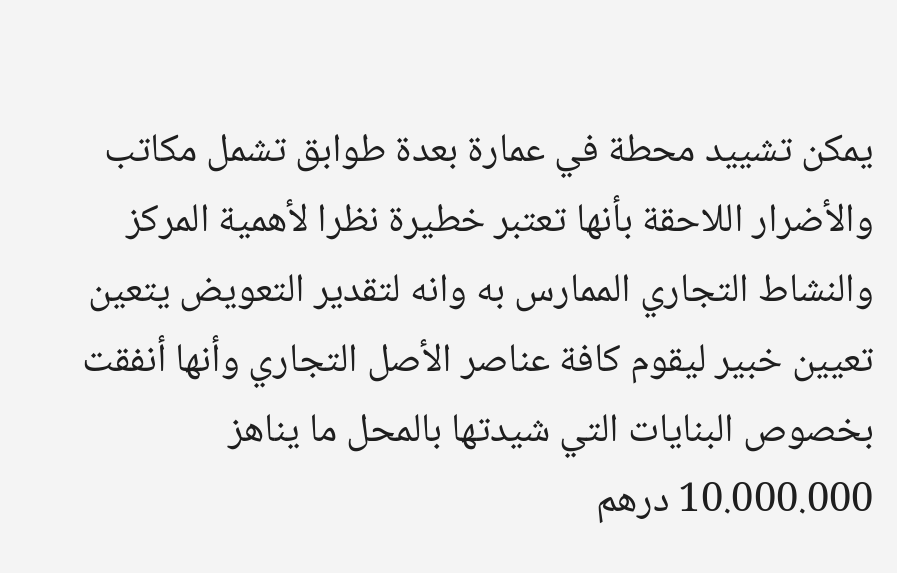يمكن تشييد محطة في عمارة بعدة طوابق تشمل مكاتب والأضرار اللاحقة بأنها تعتبر خطيرة نظرا لأهمية المركز والنشاط التجاري الممارس به وانه لتقدير التعويض يتعين تعيين خبير ليقوم كافة عناصر الأصل التجاري وأنها أنفقت بخصوص البنايات التي شيدتها بالمحل ما يناهز 10.000.000 درهم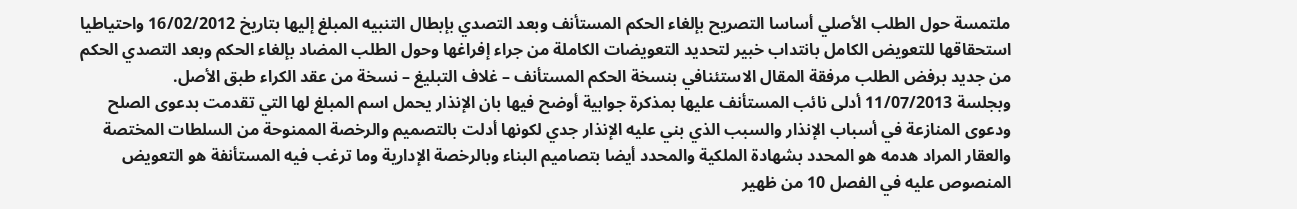ملتمسة حول الطلب الأصلي أساسا التصريح بإلغاء الحكم المستأنف وبعد التصدي بإبطال التنبيه المبلغ إليها بتاريخ 16/02/2012 واحتياطيا استحقاقها للتعويض الكامل بانتداب خبير لتحديد التعويضات الكاملة من جراء إفراغها وحول الطلب المضاد بإلغاء الحكم وبعد التصدي الحكم من جديد برفض الطلب مرفقة المقال الاستئنافي بنسخة الحكم المستأنف – غلاف التبليغ – نسخة من عقد الكراء طبق الأصل.
وبجلسة 11/07/2013 أدلى نائب المستأنف عليها بمذكرة جوابية أوضح فيها بان الإنذار يحمل اسم المبلغ لها التي تقدمت بدعوى الصلح ودعوى المنازعة في أسباب الإنذار والسبب الذي بني عليه الإنذار جدي لكونها أدلت بالتصميم والرخصة الممنوحة من السلطات المختصة والعقار المراد هدمه هو المحدد بشهادة الملكية والمحدد أيضا بتصاميم البناء وبالرخصة الإدارية وما ترغب فيه المستأنفة هو التعويض المنصوص عليه في الفصل 10 من ظهير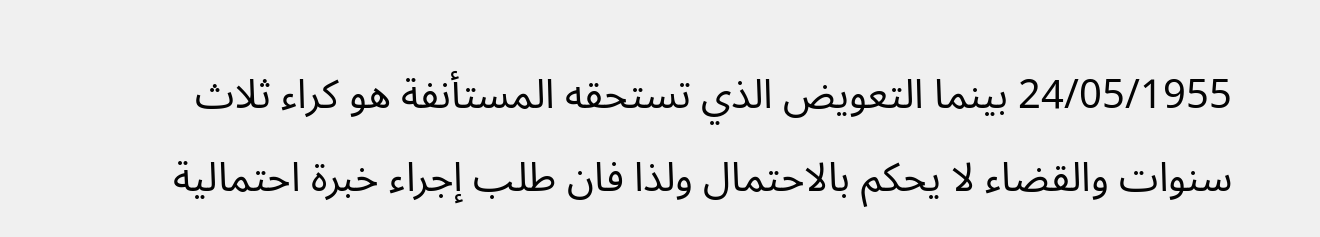24/05/1955 بينما التعويض الذي تستحقه المستأنفة هو كراء ثلاث سنوات والقضاء لا يحكم بالاحتمال ولذا فان طلب إجراء خبرة احتمالية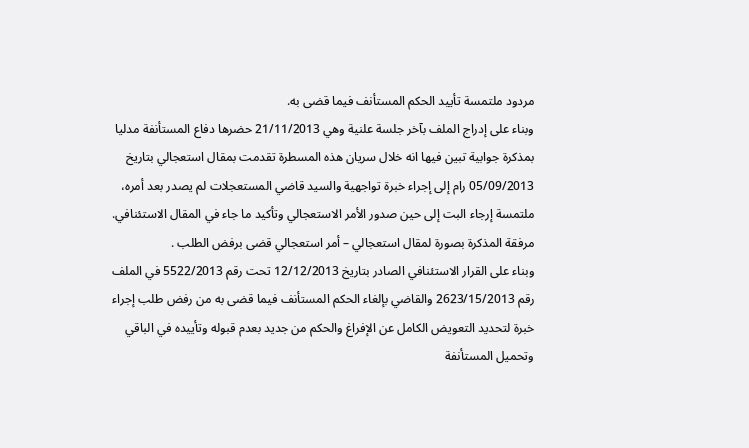مردود ملتمسة تأييد الحكم المستأنف فيما قضى به.
وبناء على إدراج الملف بآخر جلسة علنية وهي 21/11/2013 حضرها دفاع المستأنفة مدليا بمذكرة جوابية تبين فيها انه خلال سريان هذه المسطرة تقدمت بمقال استعجالي بتاريخ 05/09/2013 رام إلى إجراء خبرة تواجهية والسيد قاضي المستعجلات لم يصدر بعد أمره، ملتمسة إرجاء البت إلى حين صدور الأمر الاستعجالي وتأكيد ما جاء في المقال الاستئنافي. مرفقة المذكرة بصورة لمقال استعجالي – أمر استعجالي قضى برفض الطلب .
وبناء على القرار الاستئنافي الصادر بتاريخ 12/12/2013 تحت رقم 5522/2013 في الملف رقم 2623/15/2013 والقاضي بإلغاء الحكم المستأنف فيما قضى به من رفض طلب إجراء خبرة لتحديد التعويض الكامل عن الإفراغ والحكم من جديد بعدم قبوله وتأييده في الباقي وتحميل المستأنفة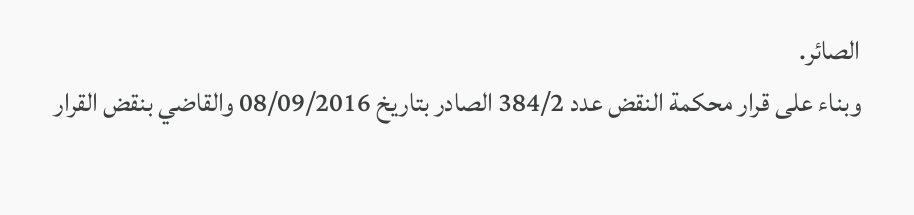الصائر.
وبناء على قرار محكمة النقض عدد 384/2 الصادر بتاريخ 08/09/2016 والقاضي بنقض القرار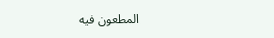المطعون فيه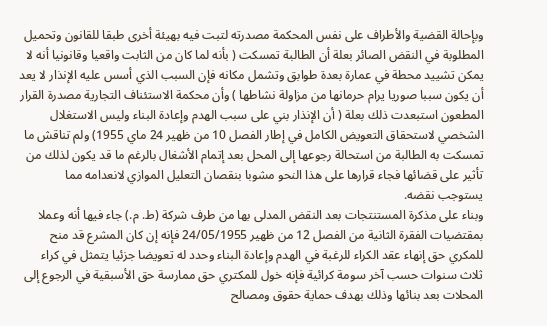وبإحالة القضية والأطراف على نفس المحكمة مصدرته لتبت فيه بهيئة أخرى طبقا للقانون وتحميل المطلوبة في النقض الصائر بعلة أن الطالبة تمسكت ( بأنه لما كان من الثابت واقعيا وقانونيا أنه لا يمكن تشييد محطة في عمارة بعدة طوابق وتشمل مكانه فإن السبب الذي أسس عليه الإنذار لا يعد أن يكون سببا صوريا يرام حرمانها من مزاولة نشاطها ) وأن محكمة الاستئناف التجارية مصدرة القرار المطعون استبعدت ذلك بعلة ( أن الإنذار بني على سبب الهدم وإعادة البناء وليس الاستغلال الشخصي لاستحقاق التعويض الكامل في إطار الفصل 10 من ظهير 24 ماي 1955) ولم تناقش ما تمسكت به الطالبة من استحالة رجوعها إلى المحل بعد إتمام الأشغال بالرغم ما قد يكون لذلك من تأثير على قضائها فجاء قرارها على هذا النحو مشوبا بنقصان التعليل الموازي لانعدامه مما يستوجب نقضه.
وبناء على مذكرة المستنتجات بعد النقض المدلى بها من طرف شركة (ط. م.) جاء فيها أنه وعملا بمقتضيات الفقرة الثانية من الفصل 12 من ظهير 24/05/1955 فإنه إن كان المشرع قد منح للمكري حق إنهاء عقد الكراء للرغبة في الهدم وإعادة البناء وحدد له تعويضا جزئيا يتمثل في كراء ثلاث سنوات حسب آخر سومة كرائية فإنه خول للمكتري حق ممارسة حق الأسبقية في الرجوع إلى المحلات بعد بنائها وذلك بهدف حماية حقوق ومصالح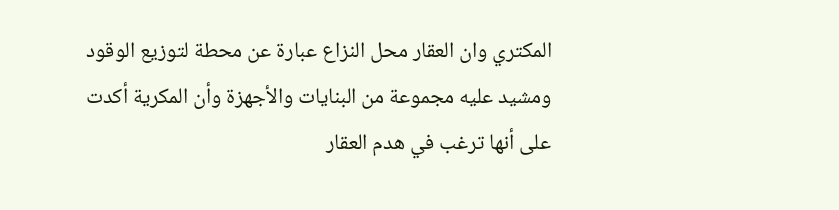المكتري وان العقار محل النزاع عبارة عن محطة لتوزيع الوقود ومشيد عليه مجموعة من البنايات والأجهزة وأن المكرية أكدت على أنها ترغب في هدم العقار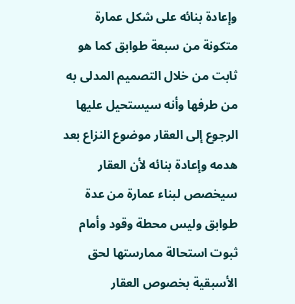وإعادة بنائه على شكل عمارة متكونة من سبعة طوابق كما هو ثابت من خلال التصميم المدلى به من طرفها وأنه سيستحيل عليها الرجوع إلى العقار موضوع النزاع بعد هدمه وإعادة بنائه لأن العقار سيخصص لبناء عمارة من عدة طوابق وليس محطة وقود وأمام ثبوت استحالة ممارستها لحق الأسبقية بخصوص العقار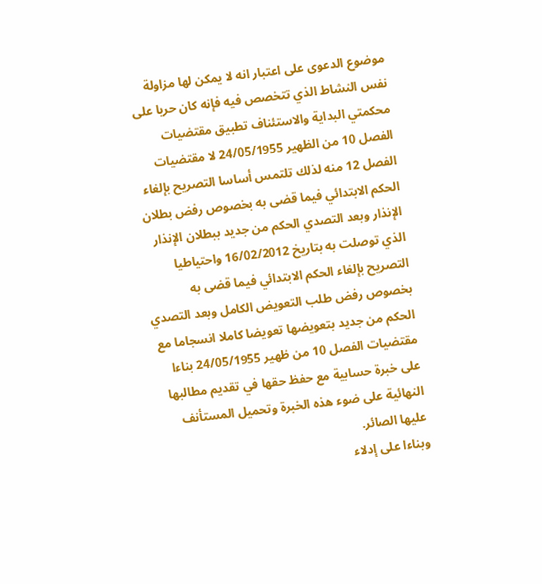موضوع الدعوى على اعتبار انه لا يمكن لها مزاولة نفس النشاط الذي تتخصص فيه فإنه كان حريا على محكمتي البداية والاستئناف تطبيق مقتضيات الفصل 10 من الظهير 24/05/1955 لا مقتضيات الفصل 12 منه لذلك تلتمس أساسا التصريح بإلغاء الحكم الابتدائي فيما قضى به بخصوص رفض بطلان الإنذار وبعد التصدي الحكم من جديد ببطلان الإنذار الذي توصلت به بتاريخ 16/02/2012 واحتياطيا التصريح بإلغاء الحكم الابتدائي فيما قضى به بخصوص رفض طلب التعويض الكامل وبعد التصدي الحكم من جديد بتعويضها تعويضا كاملا انسجاما مع مقتضيات الفصل 10 من ظهير 24/05/1955 بناءا على خبرة حسابية مع حفظ حقها في تقديم مطالبها النهائية على ضوء هذه الخبرة وتحميل المستأنف عليها الصائر.
وبناءا على إدلاء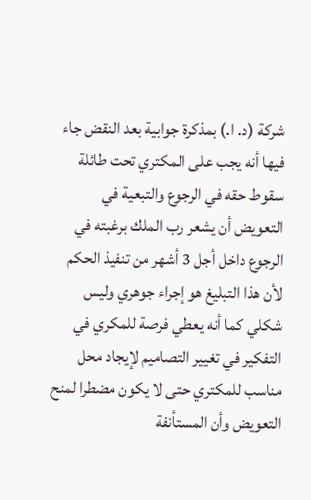شركة (د. ا.) بمذكرة جوابية بعد النقض جاء فيها أنه يجب على المكتري تحت طائلة سقوط حقه في الرجوع والتبعية في التعويض أن يشعر رب الملك برغبته في الرجوع داخل أجل 3 أشهر من تنفيذ الحكم لأن هذا التبليغ هو إجراء جوهري وليس شكلي كما أنه يعطي فرصة للمكري في التفكير في تغيير التصاميم لإيجاد محل مناسب للمكتري حتى لا يكون مضطرا لمنح التعويض وأن المستأنفة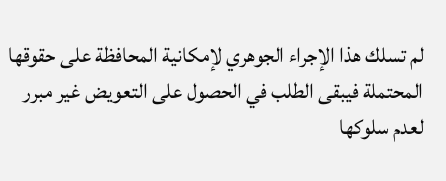لم تسلك هذا الإجراء الجوهري لإمكانية المحافظة على حقوقها المحتملة فيبقى الطلب في الحصول على التعويض غير مبرر لعدم سلوكها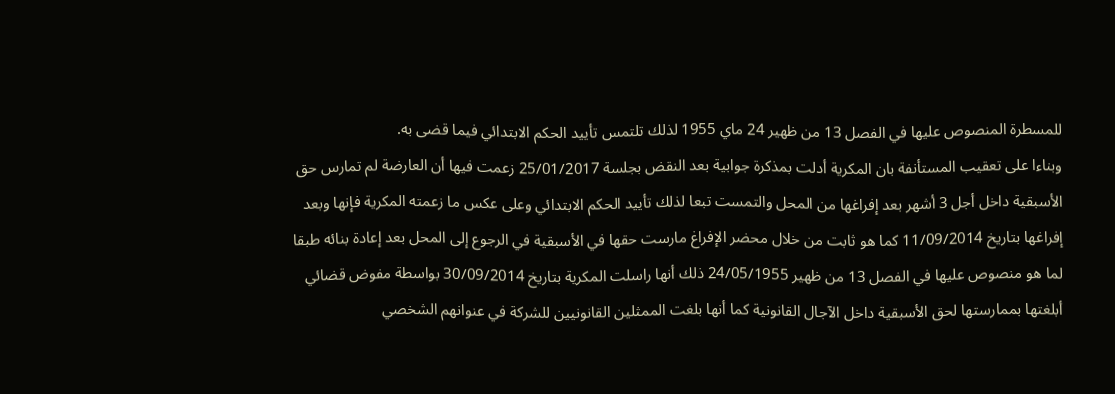للمسطرة المنصوص عليها في الفصل 13 من ظهير 24 ماي 1955 لذلك تلتمس تأييد الحكم الابتدائي فيما قضى به.
وبناءا على تعقيب المستأنفة بان المكرية أدلت بمذكرة جوابية بعد النقض بجلسة 25/01/2017 زعمت فيها أن العارضة لم تمارس حق الأسبقية داخل أجل 3 أشهر بعد إفراغها من المحل والتمست تبعا لذلك تأييد الحكم الابتدائي وعلى عكس ما زعمته المكرية فإنها وبعد إفراغها بتاريخ 11/09/2014 كما هو ثابت من خلال محضر الإفراغ مارست حقها في الأسبقية في الرجوع إلى المحل بعد إعادة بنائه طبقا لما هو منصوص عليها في الفصل 13 من ظهير 24/05/1955 ذلك أنها راسلت المكرية بتاريخ 30/09/2014 بواسطة مفوض قضائي أبلغتها بممارستها لحق الأسبقية داخل الآجال القانونية كما أنها بلغت الممثلين القانونيين للشركة في عنوانهم الشخصي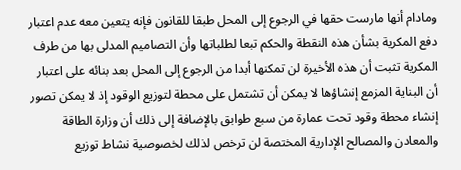ومادام أنها مارست حقها في الرجوع إلى المحل طبقا للقانون فإنه يتعين معه عدم اعتبار دفع المكرية بشأن هذه النقطة والحكم تبعا لطلباتها وأن التصاميم المدلى بها من طرف المكرية تثبت أن هذه الأخيرة لن تمكنها أبدا من الرجوع إلى المحل بعد بنائه على اعتبار أن البناية المزمع إنشاؤها لا يمكن أن تشتمل على محطة لتوزيع الوقود إذ لا يمكن تصور إنشاء محطة وقود تحت عمارة من سبع طوابق بالإضافة إلى ذلك أن وزارة الطاقة والمعادن والمصالح الإدارية المختصة لن ترخص لذلك لخصوصية نشاط توزيع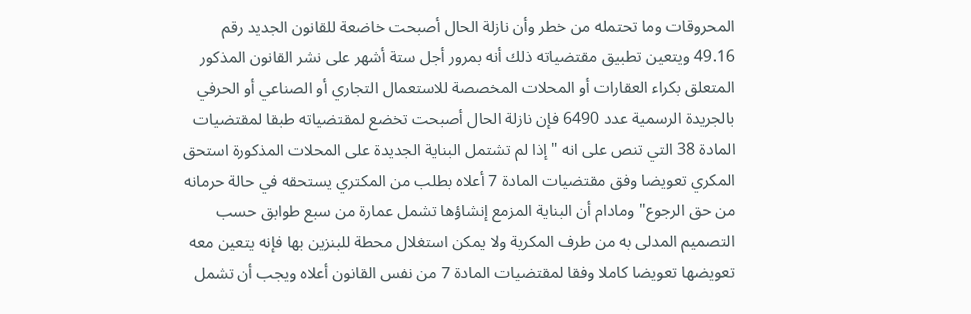المحروقات وما تحتمله من خطر وأن نازلة الحال أصبحت خاضعة للقانون الجديد رقم 49.16 ويتعين تطبيق مقتضياته ذلك أنه بمرور أجل ستة أشهر على نشر القانون المذكور المتعلق بكراء العقارات أو المحلات المخصصة للاستعمال التجاري أو الصناعي أو الحرفي بالجريدة الرسمية عدد 6490 فإن نازلة الحال أصبحت تخضع لمقتضياته طبقا لمقتضيات المادة 38 التي تنص على انه "إذا لم تشتمل البناية الجديدة على المحلات المذكورة استحق المكري تعويضا وفق مقتضيات المادة 7 أعلاه بطلب من المكتري يستحقه في حالة حرمانه من حق الرجوع" ومادام أن البناية المزمع إنشاؤها تشمل عمارة من سبع طوابق حسب التصميم المدلى به من طرف المكرية ولا يمكن استغلال محطة للبنزين بها فإنه يتعين معه تعويضها تعويضا كاملا وفقا لمقتضيات المادة 7 من نفس القانون أعلاه ويجب أن تشمل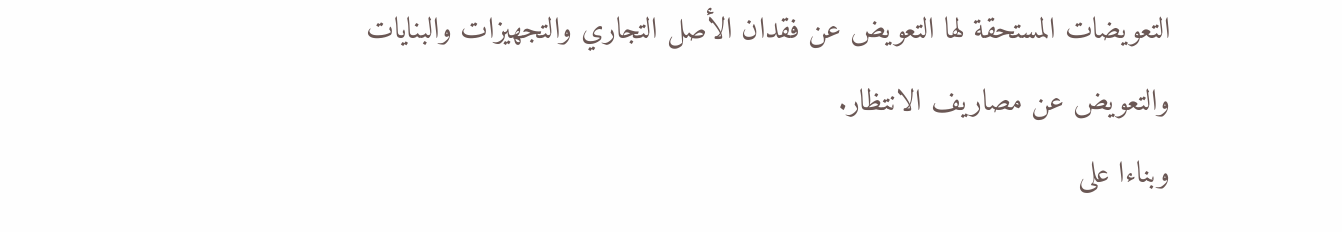التعويضات المستحقة لها التعويض عن فقدان الأصل التجاري والتجهيزات والبنايات والتعويض عن مصاريف الانتظار.
وبناءا على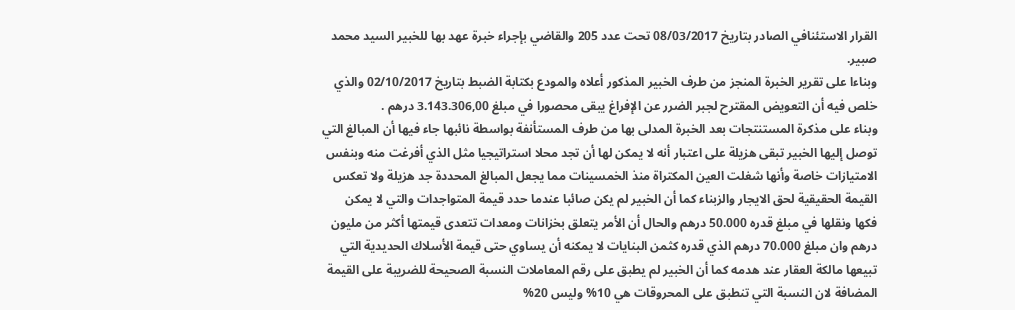القرار الاستئنافي الصادر بتاريخ 08/03/2017 تحت عدد 205 والقاضي بإجراء خبرة عهد بها للخبير السيد محمد صبير.
وبناءا على تقرير الخبرة المنجز من طرف الخبير المذكور أعلاه والمودع بكتابة الضبط بتاريخ 02/10/2017 والذي خلص فيه أن التعويض المقترح لجبر الضرر عن الإفراغ يبقى محصورا في مبلغ 3.143.306,00 درهم .
وبناء على مذكرة المستنتجات بعد الخبرة المدلى بها من طرف المستأنفة بواسطة نائبها جاء فيها أن المبالغ التي توصل إليها الخبير تبقى هزيلة على اعتبار أنه لا يمكن لها أن تجد محلا استراتيجيا مثل الذي أفرغت منه وبنفس الامتيازات خاصة وأنها شغلت العين المكتراة منذ الخمسينات مما يجعل المبالغ المحددة جد هزيلة ولا تعكس القيمة الحقيقية لحق الايجار والزبناء كما أن الخبير لم يكن صائبا عندما حدد قيمة المتواجدات والتي لا يمكن فكها ونقلها في مبلغ قدره 50.000 درهم والحال أن الأمر يتعلق بخزانات ومعدات تتعدى قيمتها أكثر من مليون درهم وان مبلغ 70.000 درهم الذي قدره كثمن البنايات لا يمكنه أن يساوي حتى قيمة الأسلاك الحديدية التي تبيعها مالكة العقار عند هدمه كما أن الخبير لم يطبق على رقم المعاملات النسبة الصحيحة للضريبة على القيمة المضافة لان النسبة التي تنطبق على المحروقات هي 10% وليس 20%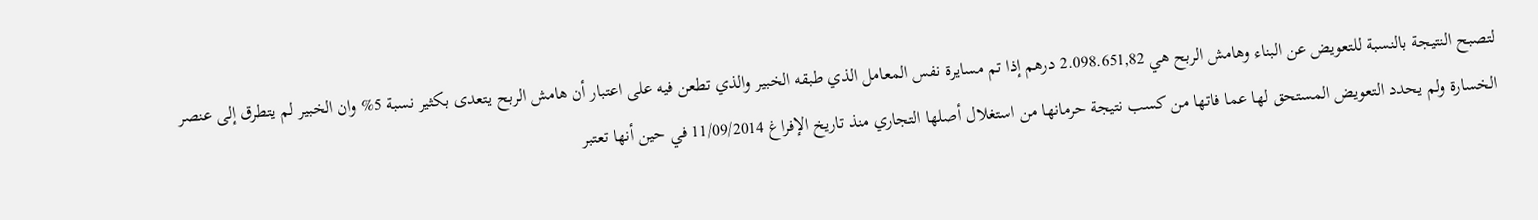لتصبح النتيجة بالنسبة للتعويض عن البناء وهامش الربح هي 2.098.651,82 درهم إذا تم مسايرة نفس المعامل الذي طبقه الخبير والذي تطعن فيه على اعتبار أن هامش الربح يتعدى بكثير نسبة 5% وان الخبير لم يتطرق إلى عنصر الخسارة ولم يحدد التعويض المستحق لها عما فاتها من كسب نتيجة حرمانها من استغلال أصلها التجاري منذ تاريخ الإفراغ 11/09/2014 في حين أنها تعتبر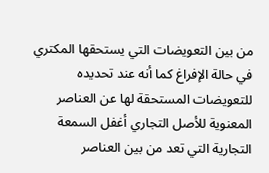من بين التعويضات التي يستحقها المكتري في حالة الإفراغ كما أنه عند تحديده للتعويضات المستحقة لها عن العناصر المعنوية للأصل التجاري أغفل السمعة التجارية التي تعد من بين العناصر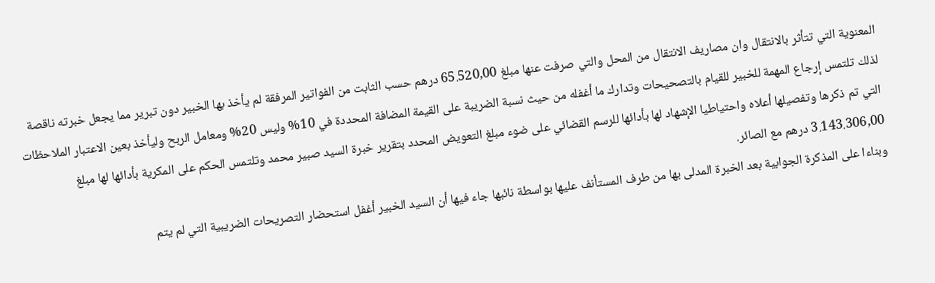المعنوية التي تتأثر بالانتقال وان مصاريف الانتقال من المحل والتي صرفت عنها مبلغ 65.520,00 درهم حسب الثابت من الفواتير المرفقة لم يأخذ بها الخبير دون تبرير مما يجعل خبرته ناقصة لذلك تلتمس إرجاع المهمة للخبير للقيام بالتصحيحات وتدارك ما أغفله من حيث نسبة الضريبة على القيمة المضافة المحددة في 10% وليس 20% ومعامل الربح وليأخذ بعين الاعتبار الملاحظات التي تم ذكرها وتفصيلها أعلاه واحتياطيا الإشهاد لها بأدائها للرسم القضائي على ضوء مبلغ التعويض المحدد بتقرير خبرة السيد صبير محمد وتلتمس الحكم على المكرية بأدائها لها مبلغ 3.143.306,00 درهم مع الصائر.
وبناءا على المذكرة الجوابية بعد الخبرة المدلى بها من طرف المستأنف عليها بواسطة نائبها جاء فيها أن السيد الخبير أغفل استحضار التصريحات الضريبية التي لم يتم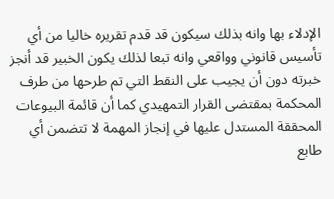الإدلاء بها وانه بذلك سيكون قد قدم تقريره خاليا من أي تأسيس قانوني وواقعي وانه تبعا لذلك يكون الخبير قد أنجز خبرته دون أن يجيب على النقط التي تم طرحها من طرف المحكمة بمقتضى القرار التمهيدي كما أن قائمة البيوعات المحققة المستدل عليها في إنجاز المهمة لا تتضمن أي طابع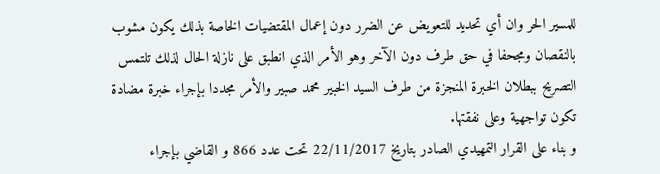للمسير الحر وان أي تحديد للتعويض عن الضرر دون إعمال المقتضيات الخاصة بذلك يكون مشوب بالنقصان ومجحفا في حق طرف دون الآخر وهو الأمر الذي انطبق على نازلة الحال لذلك تلتمس التصريح ببطلان الخبرة المنجزة من طرف السيد الخبير محمد صبير والأمر مجددا بإجراء خبرة مضادة تكون تواجهية وعلى نفقتها.
و بناء على القرار التمهيدي الصادر بتاريخ 22/11/2017 تحت عدد 866 و القاضي بإجراء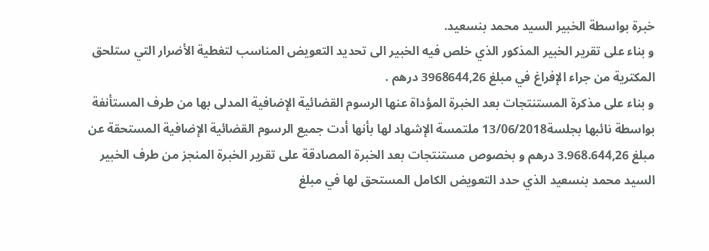خبرة بواسطة الخبير السيد محمد بنسعيد.
و بناء على تقرير الخبير المذكور الذي خلص فيه الخبير الى تحديد التعويض المناسب لتغطية الأضرار التي ستلحق المكترية من جراء الإفراغ في مبلغ 3968644,26 درهم .
و بناء على مذكرة المستنتجات بعد الخبرة المؤداة عنها الرسوم القضائية الإضافية المدلى بها من طرف المستأنفة بواسطة نائبها بجلسة13/06/2018 ملتمسة الإشهاد لها بأنها أدت جميع الرسوم القضائية الإضافية المستحقة عن مبلغ 3.968.644,26 درهم و بخصوص مستنتجات بعد الخبرة المصادقة على تقرير الخبرة المنجز من طرف الخبير السيد محمد بنسعيد الذي حدد التعويض الكامل المستحق لها في مبلغ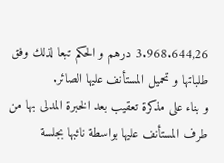3.968.644,26 درهم و الحكم تبعا لذلك وفق طلباتها و تحميل المستأنف عليها الصائر.
و بناء على مذكرة تعقيب بعد الخبرة المدلى بها من طرف المستأنف عليها بواسطة نائبها بجلسة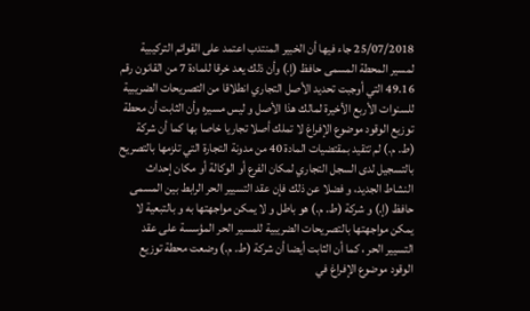25/07/2018 جاء فيها أن الخبير المنتدب اعتمد على القوائم التركيبية لمسير المحطة المسمى حافظ (إ.) وأن ذلك يعد خرقا للمادة 7 من القانون رقم 49.16 التي أوجبت تحديد الأصل التجاري انطلاقا من التصريحات الضريبية للسنوات الأربع الأخيرة لمالك هذا الأصل و ليس مسيره وأن الثابت أن محطة توزيع الوقود موضوع الإفراغ لا تملك أصلا تجاريا خاصا بها كما أن شركة (ط. م.) لم تتقيد بمقتضيات المادة 40 من مدونة التجارة التي تلزمها بالتصريح بالتسجيل لدى السجل التجاري لمكان الفرع أو الوكالة أو مكان إحداث النشاط الجديد، و فضلا عن ذلك فإن عقد التسيير الحر الرابط بين المسمى حافظ (إ.) و شركة (ط. م.) هو باطل و لا يمكن مواجهتها به و بالتبعية لا يمكن مواجهتها بالتصريحات الضريبية للمسير الحر المؤسسة على عقد التسيير الحر ، كما أن الثابت أيضا أن شركة (ط. م.) وضعت محطة توزيع الوقود موضوع الإفراغ في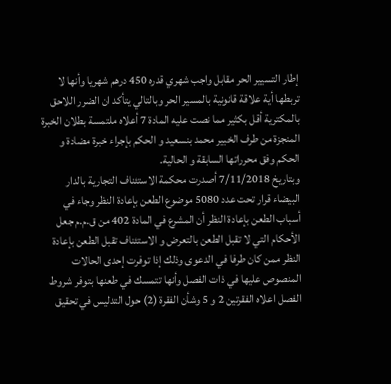إطار التسيير الحر مقابل واجب شهري قدره 450 درهم شهريا وأنها لا تربطها أية علاقة قانونية بالمسير الحر وبالتالي يتأكد ان الضرر اللاحق بالمكترية أقل بكثير مما نصت عليه المادة 7 أعلاه ملتمسة بطلان الخبرة المنجزة من طرف الخبير محمد بنسعيد و الحكم بإجراء خبرة مضادة و الحكم وفق محرراتها السابقة و الحالية.
وبتاريخ 7/11/2018 أصدرت محكمة الاستئناف التجارية بالدار البيضاء قرار تحت عدد 5080 موضوع الطعن بإعادة النظر وجاء في أسباب الطعن بإعادة النظر أن المشرع في المادة 402 من ق.م.م جعل الأحكام التي لا تقبل الطعن بالتعرض و الاستئناف تقبل الطعن بإعادة النظر ممن كان طرفا في الدعوى وذلك إذا توفرت إحدى الحالات المنصوص عليها في ذات الفصل وأنها تتمسك في طعنها بتوفر شروط الفصل اعلاه الفقرتين 2 و 5 وشأن الفقرة (2) حول التدليس في تحقيق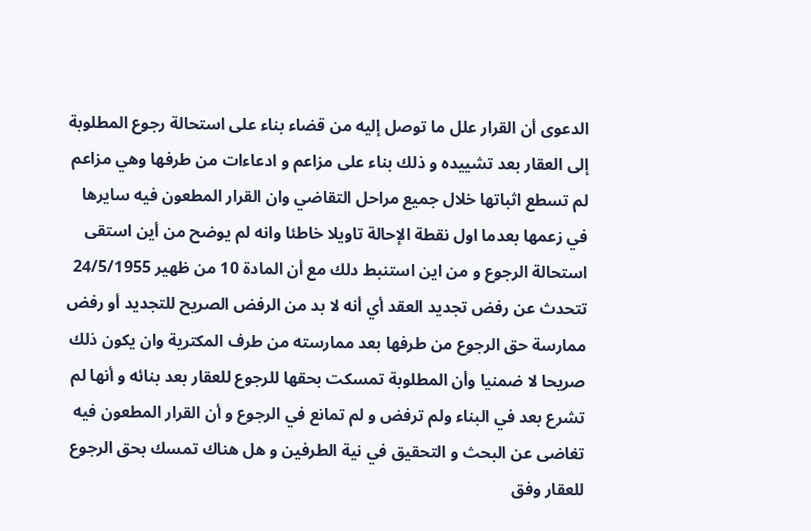الدعوى أن القرار علل ما توصل إليه من قضاء بناء على استحالة رجوع المطلوبة إلى العقار بعد تشييده و ذلك بناء على مزاعم و ادعاءات من طرفها وهي مزاعم لم تسطع اثباتها خلال جميع مراحل التقاضي وان القرار المطعون فيه سايرها في زعمها بعدما اول نقطة الإحالة تاويلا خاطئا وانه لم يوضح من أين استقى استحالة الرجوع و من این استنبط دلك مع أن المادة 10 من ظهير 24/5/1955 تتحدث عن رفض تجديد العقد أي أنه لا بد من الرفض الصريح للتجديد أو رفض ممارسة حق الرجوع من طرفها بعد ممارسته من طرف المكترية وان يكون ذلك صريحا لا ضمنيا وأن المطلوبة تمسكت بحقها للرجوع للعقار بعد بنائه و أنها لم تشرع بعد في البناء ولم ترفض و لم تمانع في الرجوع و أن القرار المطعون فيه تغاضى عن البحث و التحقيق في نية الطرفين و هل هناك تمسك بحق الرجوع للعقار وفق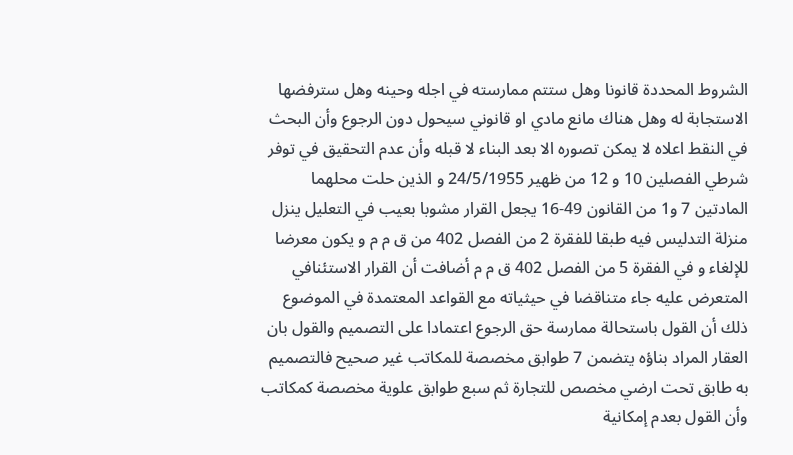الشروط المحددة قانونا وهل ستتم ممارسته في اجله وحينه وهل سترفضها الاستجابة له وهل هناك مانع مادي او قانوني سيحول دون الرجوع وأن البحث في النقط اعلاه لا يمكن تصوره الا بعد البناء لا قبله وأن عدم التحقيق في توفر شرطي الفصلين 10 و 12 من ظهير 24/5/1955 و الذين حلت محلهما المادتين 7 و1 من القانون 49-16 يجعل القرار مشوبا بعيب في التعليل ينزل منزلة التدليس فيه طبقا للفقرة 2 من الفصل 402 من ق م م و يكون معرضا للإلغاء و في الفقرة 5 من الفصل 402 ق م م أضافت أن القرار الاستئنافي المتعرض عليه جاء متناقضا في حيثياته مع القواعد المعتمدة في الموضوع ذلك أن القول باستحالة ممارسة حق الرجوع اعتمادا على التصميم والقول بان العقار المراد بناؤه يتضمن 7 طوابق مخصصة للمكاتب غير صحيح فالتصميم به طابق تحت ارضي مخصص للتجارة ثم سبع طوابق علوية مخصصة كمكاتب وأن القول بعدم إمكانية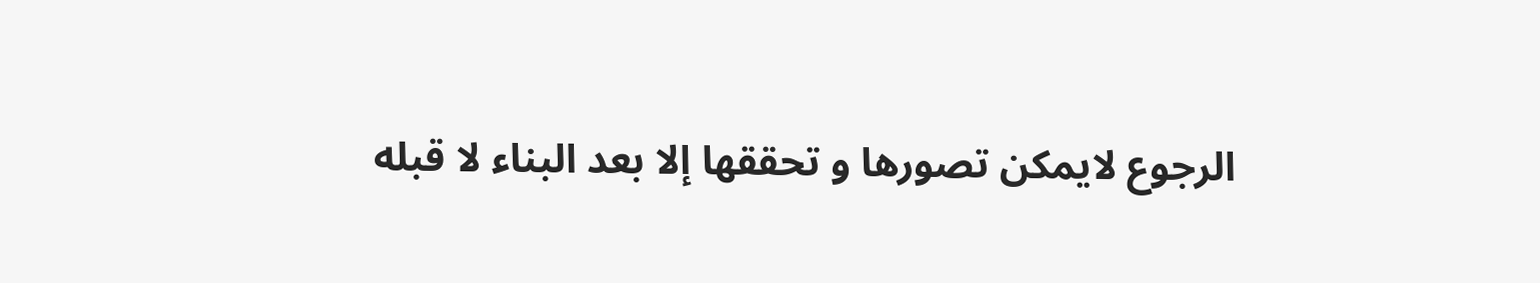الرجوع لايمكن تصورها و تحققها إلا بعد البناء لا قبله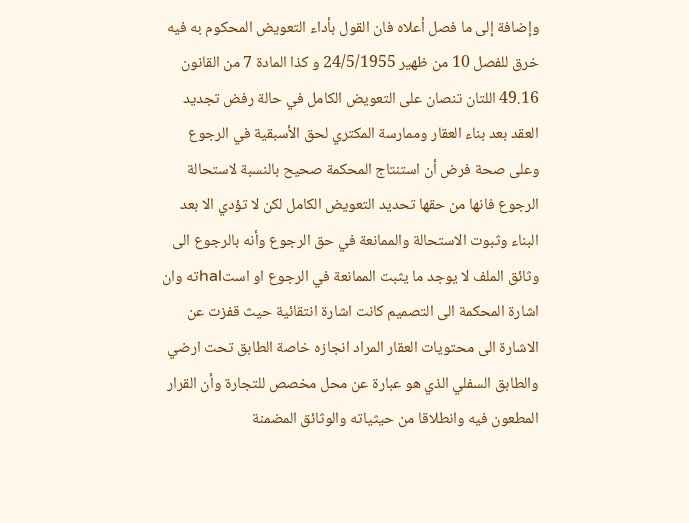وإضافة إلى ما فصل أعلاه فان القول بأداء التعويض المحكوم به فيه خرق للفصل 10 من ظهیر 24/5/1955 و كذا المادة 7 من القانون 49.16 اللتان تنصان على التعويض الكامل في حالة رفض تجديد العقد بعد بناء العقار وممارسة المكتري لحق الأسبقية في الرجوع وعلى صحة فرض أن استنتاج المحكمة صحيح بالنسبة لاستحالة الرجوع فانها من حقها تحديد التعويض الكامل لكن لا تؤدي الا بعد البناء وثبوت الاستحالة والممانعة في حق الرجوع وأنه بالرجوع الى وثائق الملف لا يوجد ما يثبت الممانعة في الرجوع او استhalته وان اشارة المحكمة الى التصميم كانت اشارة انتقائية حيث قفزت عن الاشارة الى محتويات العقار المراد انجازه خاصة الطابق تحت ارضي والطابق السفلي الذي هو عبارة عن محل مخصص للتجارة وأن القرار المطعون فيه وانطلاقا من حيثياته والوثائق المضمنة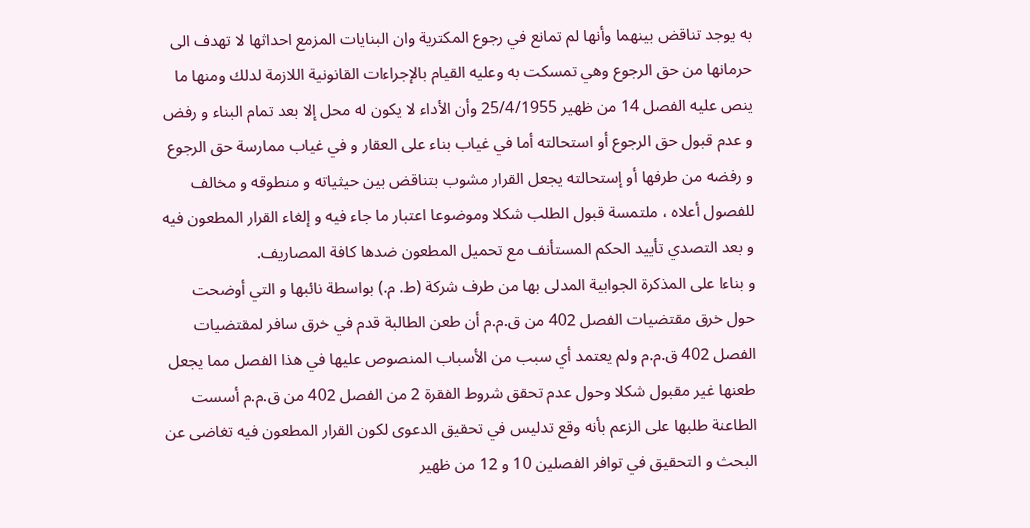به يوجد تناقض بينهما وأنها لم تمانع في رجوع المكترية وان البنايات المزمع احداثها لا تهدف الى حرمانها من حق الرجوع وهي تمسكت به وعليه القيام بالإجراءات القانونية اللازمة لدلك ومنها ما ينص عليه الفصل 14 من ظهير 25/4/1955 وأن الأداء لا يكون له محل إلا بعد تمام البناء و رفض و عدم قبول حق الرجوع أو استحالته أما في غياب بناء على العقار و في غياب ممارسة حق الرجوع و رفضه من طرفها أو إستحالته يجعل القرار مشوب بتناقض بين حيثياته و منطوقه و مخالف للفصول أعلاه ، ملتمسة قبول الطلب شكلا وموضوعا اعتبار ما جاء فيه و إلغاء القرار المطعون فيه و بعد التصدي تأييد الحكم المستأنف مع تحميل المطعون ضدها كافة المصاريف.
و بناءا على المذكرة الجوابية المدلى بها من طرف شركة (ط. م.) بواسطة نائبها و التي أوضحت حول خرق مقتضيات الفصل 402 من ق.م.م أن طعن الطالبة قدم في خرق سافر لمقتضيات الفصل 402 ق.م.م ولم يعتمد أي سبب من الأسباب المنصوص عليها في هذا الفصل مما يجعل طعنها غير مقبول شکلا وحول عدم تحقق شروط الفقرة 2 من الفصل 402 من ق.م.م أسست الطاعنة طلبها على الزعم بأنه وقع تدليس في تحقيق الدعوى لكون القرار المطعون فيه تغاضى عن البحث و التحقيق في توافر الفصلين 10 و 12 من ظهير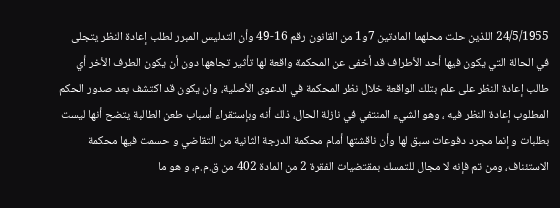24/5/1955 اللذين حلت محلهما المادتين 7و1 من القانون رقم 16-49 وأن التدليس المبرر لطلب إعادة النظر يتجلى في الحالة التي يكون فيها أحد الأطراف قد أخفى عن المحكمة واقعة لها تأثير تجاهها دون أن يكون الطرف الأخر أي طالب إعادة النظر على علم بتلك الواقعة خلال نظر المحكمة في الدعوى الأصلية، وان يكون قد اكتشف بعد صدور الحكم المطلوب إعادة النظر فيه ، وهو الشيء المنتفي في نازلة الحال، ذلك أنه وبإستقراء أسباب طعن الطالبة يتضح أنها ليست بطلبات و إنما مجرد دفوعات سبق لها وأن ناقشتها أمام محكمة الدرجة الثانية من التقاضي و حسمت فيها محكمة الاستئناف، ومن تم فإنه لا مجال للتمسك بمقتضيات الفقرة 2 من المادة 402 من ق.م.م، و هو ما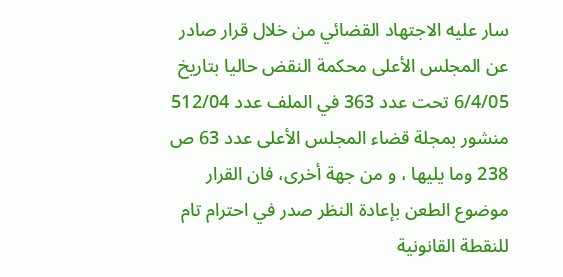سار عليه الاجتهاد القضائي من خلال قرار صادر عن المجلس الأعلى محكمة النقض حاليا بتاریخ 6/4/05 تحت عدد 363 في الملف عدد 512/04 منشور بمجلة قضاء المجلس الأعلى عدد 63 ص 238 وما يليها ، و من جهة أخرى، فان القرار موضوع الطعن بإعادة النظر صدر في احترام تام للنقطة القانونية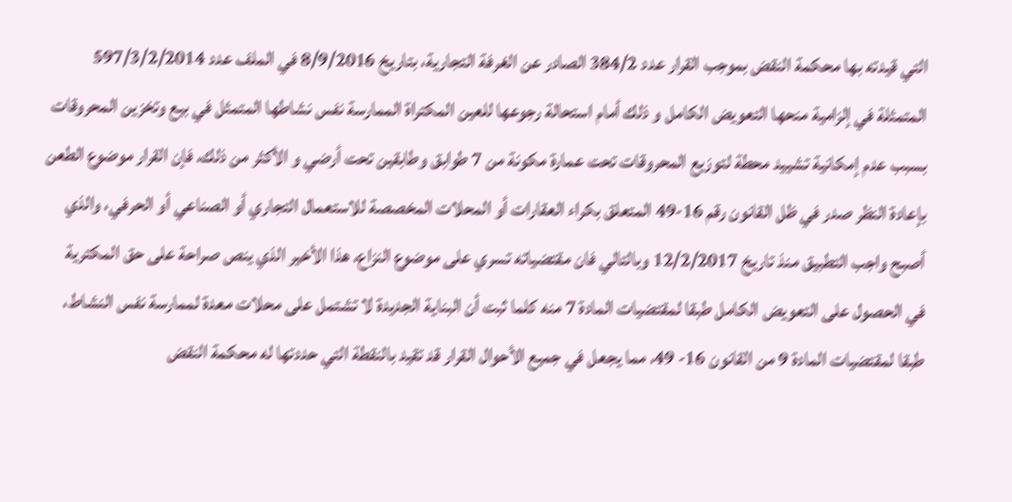التي قيدته بها محكمة النقض بموجب القرار عدد 384/2 الصادر عن الغرفة التجارية، بتاريخ 8/9/2016 في الملف عدد 597/3/2/2014 المتمثلة في إلزامية منحها التعويض الكامل و ذلك أمام استحالة رجوعها للعين المكتراة الممارسة نفس نشاطها المتمثل في بيع وتخزين المحروقات بسبب عدم إمكانية تشييد محطة لتوزيع المحروقات تحت عمارة مكونة من 7 طوابق وطابقين تحت أرضي و الأكثر من ذلك، فإن القرار موضوع الطعن بإعادة النظر صدر في ظل القانون رقم 16-49 المتعلق بكراء العقارات أو المحلات المخصصة للاستعمال التجاري أو الصناعي أو الحرفي، والذي أصبح واجب التطبيق منذ تاريخ 12/2/2017 وبالتالي فان مقتضياته تسري على موضوع النزاع، هذا الأخير الذي ينص صراحة على حق المكترية في الحصول على التعويض الكامل طبقا لمقتضيات المادة 7 منه كلما ثبت أن البناية الجديدة لا تشتمل على محلات معدة لممارسة نفس النشاط، طبقا لمقتضيات المادة 9 من القانون 16- 49، مما يجعل في جميع الأحوال القرار قد تقيد بالنقطة التي حددتها له محكمة النقض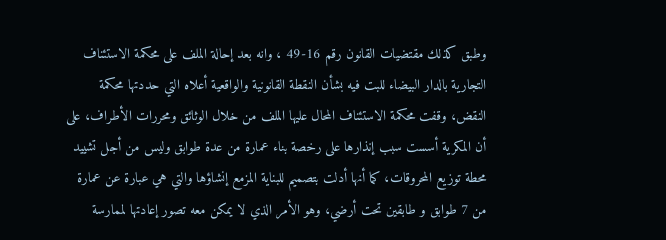وطبق كذلك مقتضيات القانون رقم 16-49 ، وانه بعد إحالة الملف على محكمة الاستئناف التجارية بالدار البيضاء للبت فيه بشأن النقطة القانونية والواقعية أعلاه التي حددتها محكمة النقض، وقفت محكمة الاستئناف المحال عليها الملف من خلال الوثائق ومحررات الأطراف، على أن المكرية أسست سبب إنذارها على رخصة بناء عمارة من عدة طوابق وليس من أجل تشييد محطة توزيع المحروقات، كما أنها أدلت بتصميم للبناية المزمع إنشاؤها والتي هي عبارة عن عمارة من 7 طوابق و طابقين تحت أرضي، وهو الأمر الذي لا يمكن معه تصور إعادتها لممارسة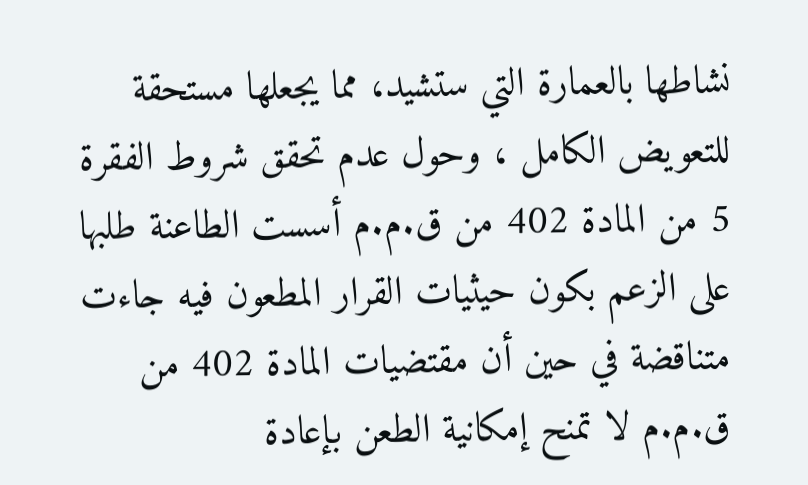نشاطها بالعمارة التي ستشيد، مما يجعلها مستحقة للتعويض الكامل ، وحول عدم تحقق شروط الفقرة 5 من المادة 402 من ق.م.م أسست الطاعنة طلبها على الزعم بكون حيثيات القرار المطعون فيه جاءت متناقضة في حين أن مقتضيات المادة 402 من ق.م.م لا تمنح إمكانية الطعن بإعادة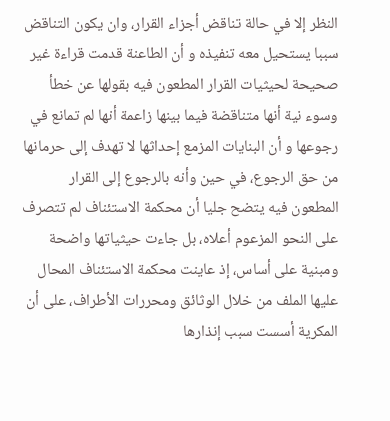النظر إلا في حالة تناقض أجزاء القرار، وان يكون التناقض سببا يستحيل معه تنفيذه و أن الطاعنة قدمت قراءة غير صحيحة لحيثيات القرار المطعون فيه بقولها عن خطأ وسوء نية أنها متناقضة فيما بينها زاعمة أنها لم تمانع في رجوعها و أن البنايات المزمع إحداثها لا تهدف إلى حرمانها من حق الرجوع، في حين وأنه بالرجوع إلى القرار المطعون فيه يتضح جليا أن محكمة الاستئناف لم تتصرف على النحو المزعوم أعلاه، بل جاءت حيثياتها واضحة ومبنية على أساس، إذ عاينت محكمة الاستئناف المحال عليها الملف من خلال الوثائق ومحررات الأطراف، على أن المكرية أسست سبب إنذارها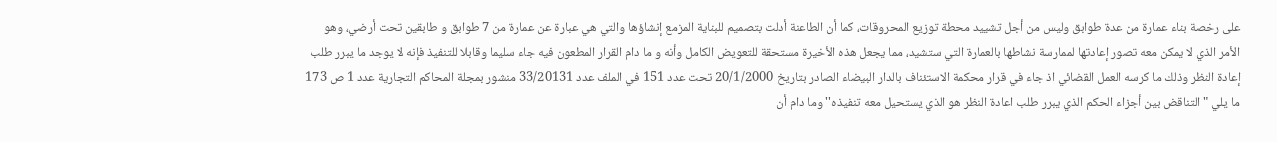على رخصة بناء عمارة من عدة طوابق وليس من أجل تشييد محطة توزيع المحروقات، كما أن الطاعنة أدلت بتصميم للبناية المزمع إنشاؤها والتي هي عبارة عن عمارة من 7 طوابق و طابقين تحت أرضي، وهو الأمر الذي لا يمكن معه تصور إعادتها لممارسة نشاطها بالعمارة التي ستشيد، مما يجعل هذه الأخيرة مستحقة للتعويض الكامل وأنه و ما دام القرار المطعون فيه جاء سليما وقابلا للتنفيذ فإنه لا يوجد ما يبرر طلب إعادة النظر وذلك ما کرسه العمل القضائي اذ جاء في قرار محكمة الاستئناف بالدار البيضاء الصادر بتاريخ 20/1/2000 تحت عدد 151 في الملف عدد 33/20131 منشور بمجلة المحاكم التجارية عدد 1 ص 173 ما يلي " التناقض بين أجزاء الحكم الذي يبرر طلب اعادة النظر هو الذي يستحيل معه تنفيذه'' وما دام أن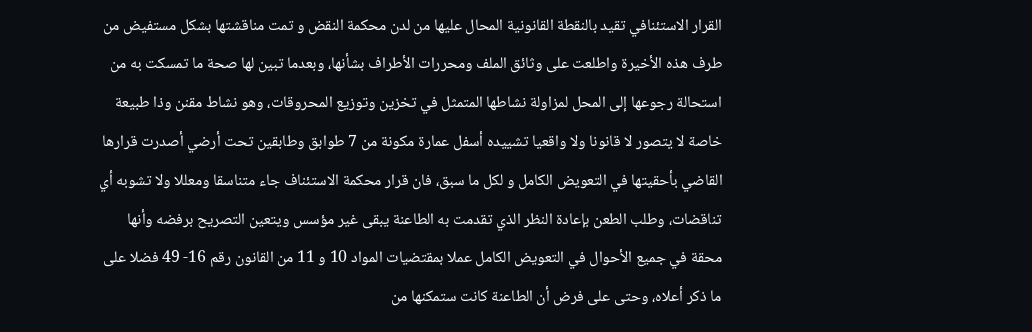القرار الاستئنافي تقيد بالنقطة القانونية المحال عليها من لدن محكمة النقض و تمت مناقشتها بشكل مستفيض من طرف هذه الأخيرة واطلعت على وثائق الملف ومحررات الأطراف بشأنها، وبعدما تبين لها صحة ما تمسكت به من استحالة رجوعها إلى المحل لمزاولة نشاطها المتمثل في تخزين وتوزيع المحروقات، وهو نشاط مقنن وذا طبيعة خاصة لا يتصور لا قانونا ولا واقعيا تشييده أسفل عمارة مكونة من 7 طوابق وطابقين تحت أرضي أصدرت قرارها القاضي بأحقيتها في التعويض الكامل و لكل ما سبق، فان قرار محكمة الاستئناف جاء متناسقا ومعللا ولا تشوبه أي تناقضات، وطلب الطعن بإعادة النظر الذي تقدمت به الطاعنة يبقى غير مؤسس ويتعين التصريح برفضه وأنها محقة في جميع الأحوال في التعويض الكامل عملا بمقتضيات المواد 10 و 11 من القانون رقم 16- 49 فضلا على ما ذكر أعلاه، وحتى على فرض أن الطاعنة كانت ستمكنها من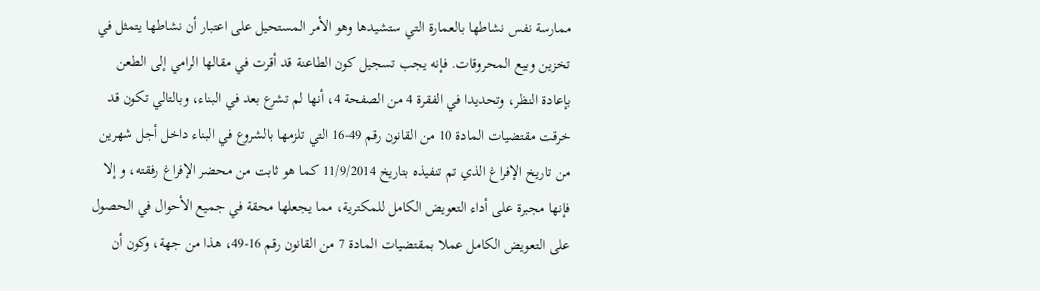ممارسة نفس نشاطها بالعمارة التي ستشيدها وهو الأمر المستحيل على اعتبار أن نشاطها يتمثل في تخزين وبيع المحروقات. فإنه يجب تسجيل كون الطاعنة قد أقرت في مقالها الرامي إلى الطعن بإعادة النظر، وتحديدا في الفقرة 4 من الصفحة 4، أنها لم تشرع بعد في البناء، وبالتالي تكون قد خرقت مقتضيات المادة 10 من القانون رقم 49-16 التي تلزمها بالشروع في البناء داخل أجل شهرين من تاريخ الإفراغ الذي تم تنفيذه بتاريخ 11/9/2014 كما هو ثابت من محضر الإفراغ رفقته، و إلا فإنها مجبرة على أداء التعويض الكامل للمكترية، مما يجعلها محقة في جميع الأحوال في الحصول على التعويض الكامل عملا بمقتضيات المادة 7 من القانون رقم 16-49، هذا من جهة، وكون أن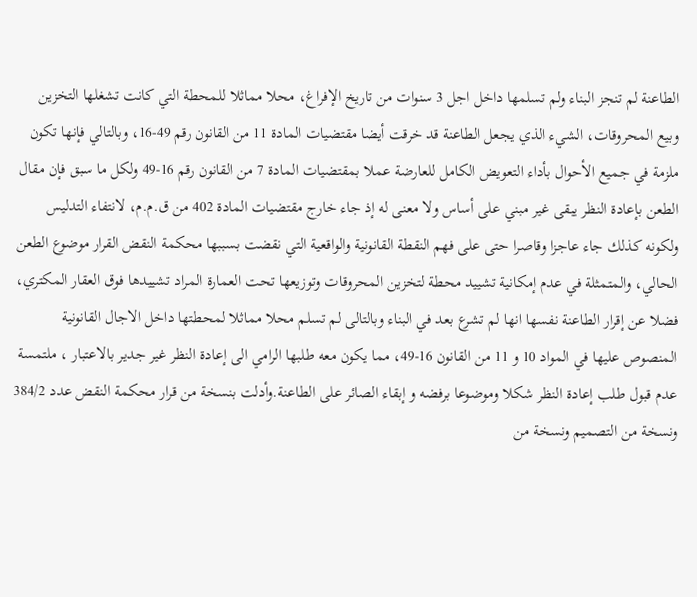الطاعنة لم تنجز البناء ولم تسلمها داخل اجل 3 سنوات من تاريخ الإفراغ، محلا مماثلا للمحطة التي كانت تشغلها التخزين وبيع المحروقات، الشيء الذي يجعل الطاعنة قد خرقت أيضا مقتضيات المادة 11 من القانون رقم 49-16، وبالتالي فإنها تكون ملزمة في جميع الأحوال بأداء التعويض الكامل للعارضة عملا بمقتضيات المادة 7 من القانون رقم 16-49 ولكل ما سبق فإن مقال الطعن بإعادة النظر يبقى غير مبني على أساس ولا معنى له إذ جاء خارج مقتضيات المادة 402 من ق.م.م، لانتفاء التدليس ولكونه كذلك جاء عاجزا وقاصرا حتى على فهم النقطة القانونية والواقعية التي نقضت بسببها محكمة النقض القرار موضوع الطعن الحالي، والمتمثلة في عدم إمكانية تشييد محطة لتخزين المحروقات وتوزيعها تحت العمارة المراد تشييدها فوق العقار المكتري، فضلا عن إقرار الطاعنة نفسها انها لم تشرع بعد في البناء وبالتالى لم تسلم محلا مماثلا لمحطتها داخل الاجال القانونية المنصوص عليها في المواد 10 و 11 من القانون 16-49، مما يكون معه طلبها الرامي الى إعادة النظر غير جدير بالاعتبار ، ملتمسة عدم قبول طلب إعادة النظر شكلا وموضوعا برفضه و إبقاء الصائر على الطاعنة.وأدلت بنسخة من قرار محكمة النقض عدد 384/2 ونسخة من التصميم ونسخة من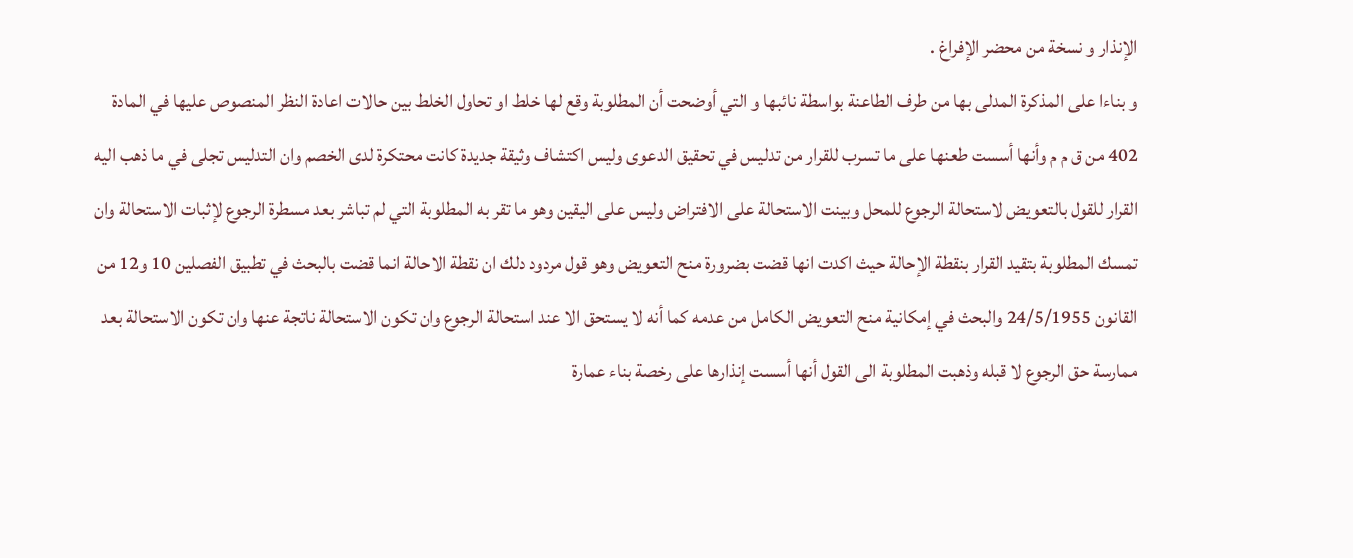الإنذار و نسخة من محضر الإفراغ .
و بناءا على المذكرة المدلى بها من طرف الطاعنة بواسطة نائبها و التي أوضحت أن المطلوبة وقع لها خلط او تحاول الخلط بين حالات اعادة النظر المنصوص عليها في المادة 402 من ق م م وأنها أسست طعنها على ما تسرب للقرار من تدليس في تحقيق الدعوى وليس اكتشاف وثيقة جديدة كانت محتكرة لدى الخصم وان التدليس تجلى في ما ذهب اليه القرار للقول بالتعويض لاستحالة الرجوع للمحل وبينت الاستحالة على الافتراض وليس على اليقين وهو ما تقر به المطلوبة التي لم تباشر بعد مسطرة الرجوع لإثبات الاستحالة وان تمسك المطلوبة بتقيد القرار بنقطة الإحالة حيث اكدت انها قضت بضرورة منح التعويض وهو قول مردود دلك ان نقطة الاحالة انما قضت بالبحث في تطبيق الفصلين 10 و12 من القانون 24/5/1955 والبحث في إمكانية منح التعويض الكامل من عدمه كما أنه لا يستحق الا عند استحالة الرجوع وان تكون الاستحالة ناتجة عنها وان تكون الاستحالة بعد ممارسة حق الرجوع لا قبله وذهبت المطلوبة الى القول أنها أسست إنذارها على رخصة بناء عمارة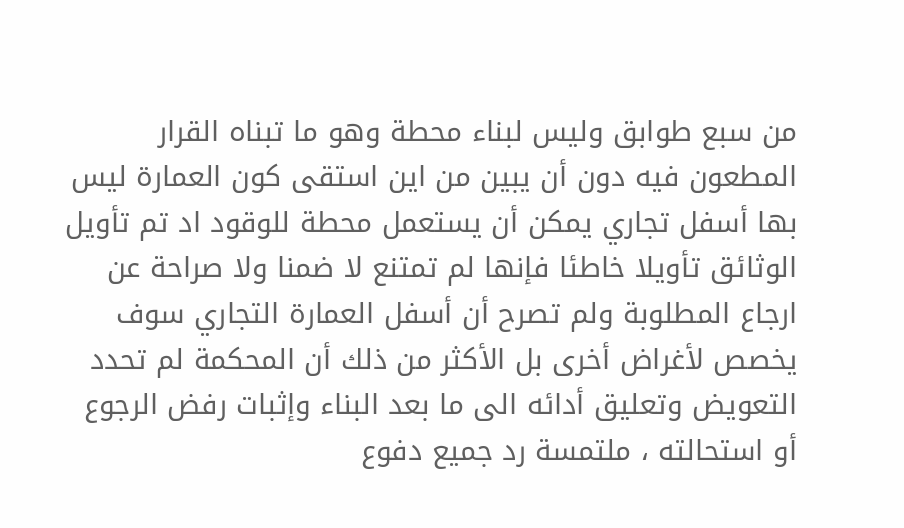من سبع طوابق وليس لبناء محطة وهو ما تبناه القرار المطعون فيه دون أن يبين من این استقى كون العمارة ليس بها أسفل تجاري يمكن أن يستعمل محطة للوقود اد تم تأويل الوثائق تأويلا خاطئا فإنها لم تمتنع لا ضمنا ولا صراحة عن ارجاع المطلوبة ولم تصرح أن أسفل العمارة التجاري سوف يخصص لأغراض أخرى بل الأكثر من ذلك أن المحكمة لم تحدد التعويض وتعليق أدائه الى ما بعد البناء وإثبات رفض الرجوع أو استحالته ، ملتمسة رد جميع دفوع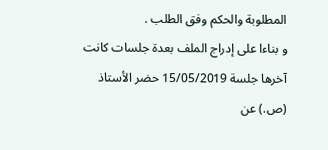المطلوبة والحكم وفق الطلب .
و بناءا على إدراج الملف بعدة جلسات كانت آخرها جلسة 15/05/2019 حضر الأستاذ (ص.) عن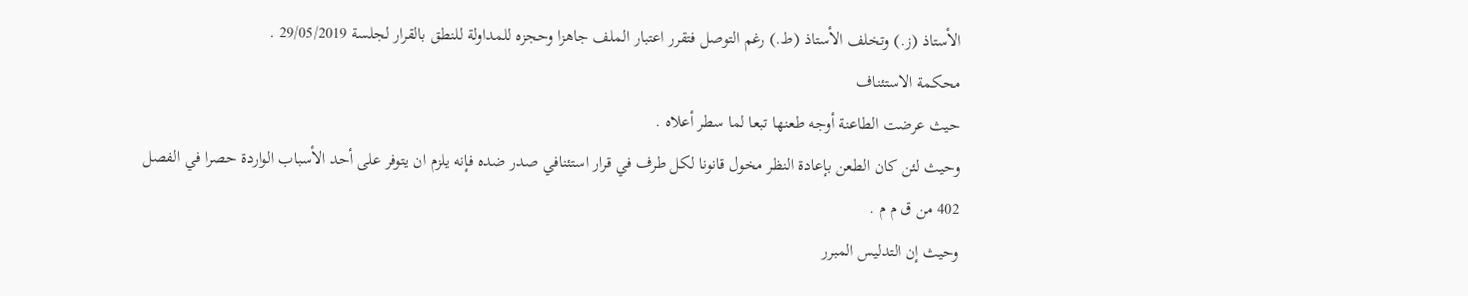الأستاذ (ز.) وتخلف الأستاذ (ط.) رغم التوصل فتقرر اعتبار الملف جاهزا وحجزه للمداولة للنطق بالقرار لجلسة 29/05/2019 .
محكمة الاستئناف
حيث عرضت الطاعنة أوجه طعنها تبعا لما سطر أعلاه .
وحيث لئن كان الطعن بإعادة النظر مخول قانونا لكل طرف في قرار استئنافي صدر ضده فإنه يلزم ان يتوفر على أحد الأسباب الواردة حصرا في الفصل 402 من ق م م .
وحيث إن التدليس المبرر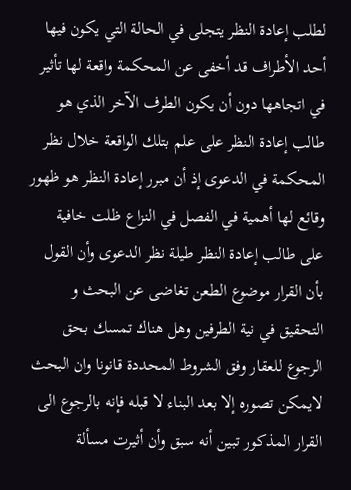لطلب إعادة النظر يتجلى في الحالة التي يكون فيها أحد الأطراف قد أخفى عن المحكمة واقعة لها تأثير في اتجاهها دون أن يكون الطرف الآخر الذي هو طالب إعادة النظر على علم بتلك الواقعة خلال نظر المحكمة في الدعوى إذ أن مبرر إعادة النظر هو ظهور وقائع لها أهمية في الفصل في النزاع ظلت خافية على طالب إعادة النظر طيلة نظر الدعوى وأن القول بأن القرار موضوع الطعن تغاضى عن البحث و التحقيق في نية الطرفين وهل هناك تمسك بحق الرجوع للعقار وفق الشروط المحددة قانونا وان البحث لايمكن تصوره إلا بعد البناء لا قبله فإنه بالرجوع الى القرار المذكور تبين أنه سبق وأن أثيرت مسألة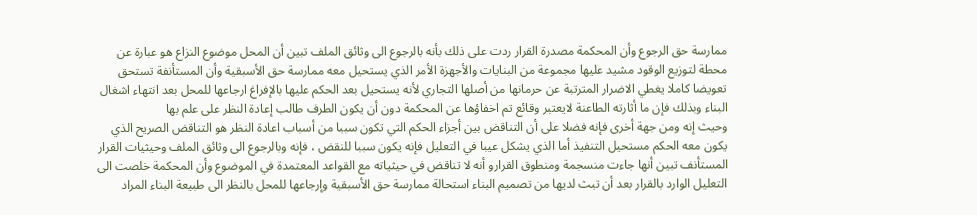ممارسة حق الرجوع وأن المحكمة مصدرة القرار ردت على ذلك بأنه بالرجوع الى وثائق الملف تبين أن المحل موضوع النزاع هو عبارة عن محطة لتوزيع الوقود مشيد عليها مجموعة من البنايات والأجهزة الأمر الذي يستحيل معه ممارسة حق الأسبقية وأن المستأنفة تستحق تعويضا كاملا يغطي الاضرار المترتبة عن حرمانها من أصلها التجاري لأنه يستحيل بعد الحكم عليها بالإفراغ ارجاعها للمحل بعد انتهاء اشغال البناء وبذلك فإن ما أثارته الطاعنة لايعتبر وقائع تم اخفاؤها عن المحكمة دون أن يكون الطرف طالب إعادة النظر على علم بها
وحيث إنه ومن جهة أخرى فإنه فضلا على أن التناقض بين أجزاء الحكم التي تكون سببا من أسباب اعادة النظر هو التناقض الصريح الذي يكون معه الحكم مستحيل التنفيذ أما الذي يشكل عيبا في التعليل فإنه يكون سببا للنقض ، فإنه وبالرجوع الى وثائق الملف وحيثيات القرار المستأنف تبين أنها جاءت منسجمة ومنطوق القرارو أنه لا تناقض في حيثياته مع القواعد المعتمدة في الموضوع وأن المحكمة خلصت الى التعليل الوارد بالقرار بعد أن تبث لديها من تصميم البناء استحالة ممارسة حق الأسبقية وإرجاعها للمحل بالنظر الى طبيعة البناء المراد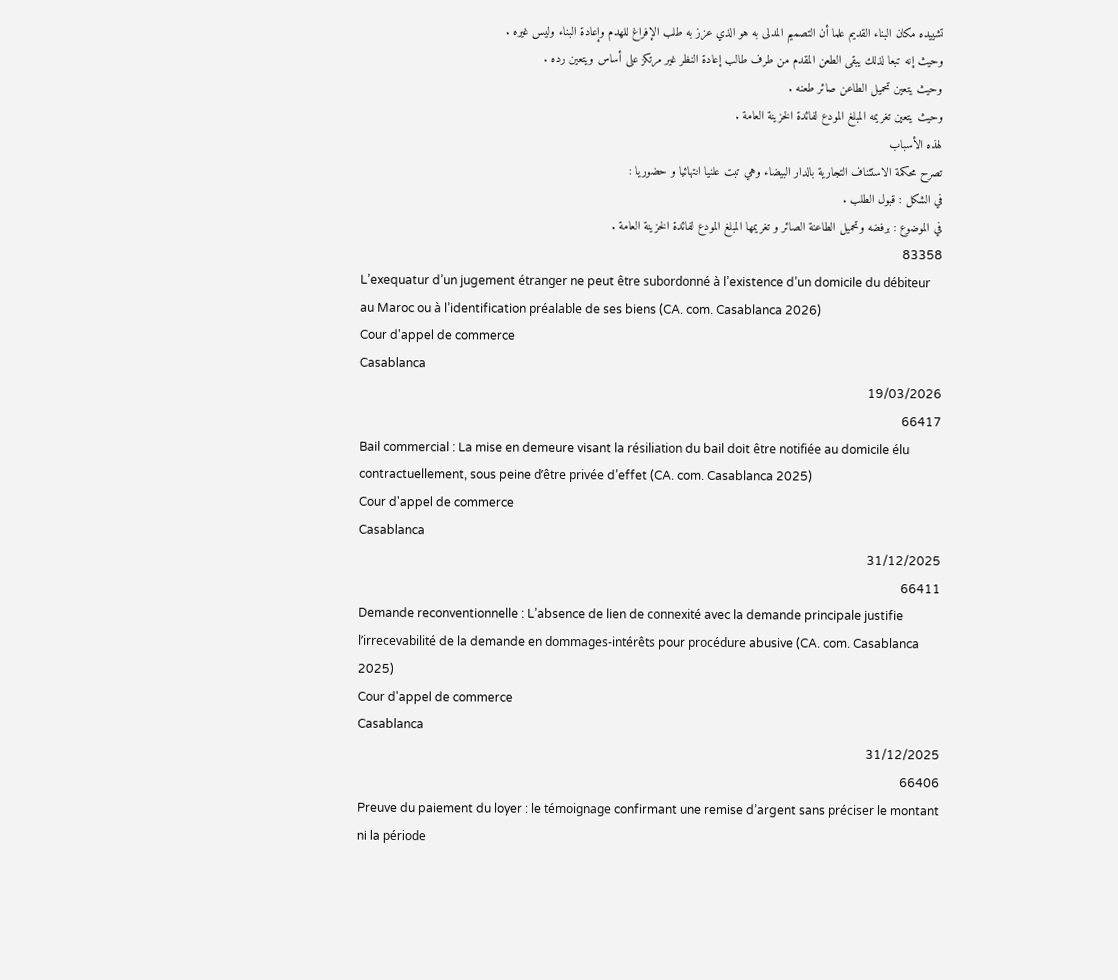تشييده مكان البناء القديم علما أن التصميم المدلى به هو الذي عزز به طلب الإفراغ للهدم وإعادة البناء وليس غيره .
وحيث إنه تبعا لذلك يبقى الطعن المقدم من طرف طالب إعادة النظر غير مرتكز على أساس ويتعين رده .
وحيث يتعين تحميل الطاعن صائر طعنه .
وحيث يتعين تغريمه المبلغ المودع لفائدة الخزينة العامة .
لهذه الأسباب
تصرح محكمة الاستئناف التجارية بالدار البيضاء وهي تبت علنيا انتهائيا و حضوريا :
في الشكل : قبول الطلب .
في الموضوع : برفضه وتحميل الطاعنة الصائر و تغريمها المبلغ المودع لفائدة الخزينة العامة .
83358
L’exequatur d’un jugement étranger ne peut être subordonné à l’existence d’un domicile du débiteur au Maroc ou à l’identification préalable de ses biens (CA. com. Casablanca 2026)
Cour d'appel de commerce
Casablanca
19/03/2026
66417
Bail commercial : La mise en demeure visant la résiliation du bail doit être notifiée au domicile élu contractuellement, sous peine d’être privée d’effet (CA. com. Casablanca 2025)
Cour d'appel de commerce
Casablanca
31/12/2025
66411
Demande reconventionnelle : L’absence de lien de connexité avec la demande principale justifie l’irrecevabilité de la demande en dommages-intérêts pour procédure abusive (CA. com. Casablanca 2025)
Cour d'appel de commerce
Casablanca
31/12/2025
66406
Preuve du paiement du loyer : le témoignage confirmant une remise d’argent sans préciser le montant ni la période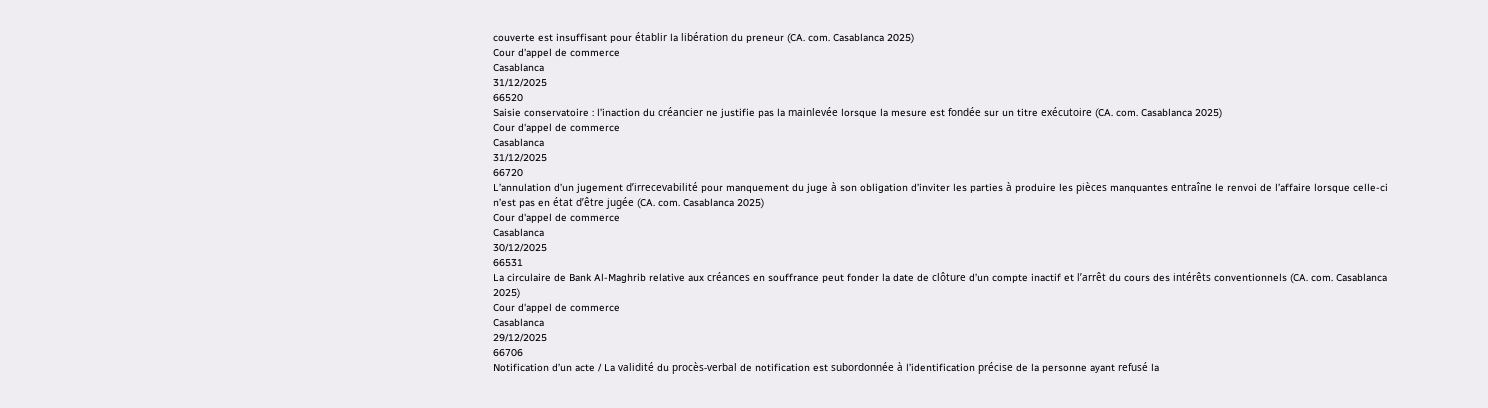couverte est insuffisant pour établir la libération du preneur (CA. com. Casablanca 2025)
Cour d'appel de commerce
Casablanca
31/12/2025
66520
Saisie conservatoire : l’inaction du créancier ne justifie pas la mainlevée lorsque la mesure est fondée sur un titre exécutoire (CA. com. Casablanca 2025)
Cour d'appel de commerce
Casablanca
31/12/2025
66720
L’annulation d’un jugement d’irrecevabilité pour manquement du juge à son obligation d’inviter les parties à produire les pièces manquantes entraîne le renvoi de l’affaire lorsque celle-ci n’est pas en état d’être jugée (CA. com. Casablanca 2025)
Cour d'appel de commerce
Casablanca
30/12/2025
66531
La circulaire de Bank Al-Maghrib relative aux créances en souffrance peut fonder la date de clôture d’un compte inactif et l’arrêt du cours des intérêts conventionnels (CA. com. Casablanca 2025)
Cour d'appel de commerce
Casablanca
29/12/2025
66706
Notification d’un acte / La validité du procès-verbal de notification est subordonnée à l’identification précise de la personne ayant refusé la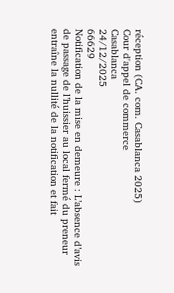réception (CA. com. Casablanca 2025)
Cour d'appel de commerce
Casablanca
24/12/2025
66629
Notification de la mise en demeure : L’absence d’avis de passage de l’huissier au local fermé du preneur entraîne la nullité de la notification et fait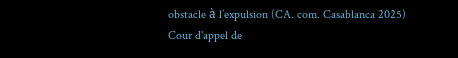obstacle à l’expulsion (CA. com. Casablanca 2025)
Cour d'appel de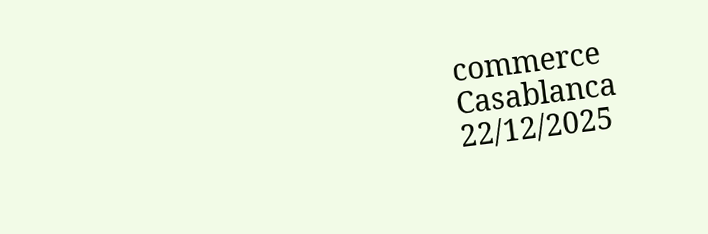commerce
Casablanca
22/12/2025